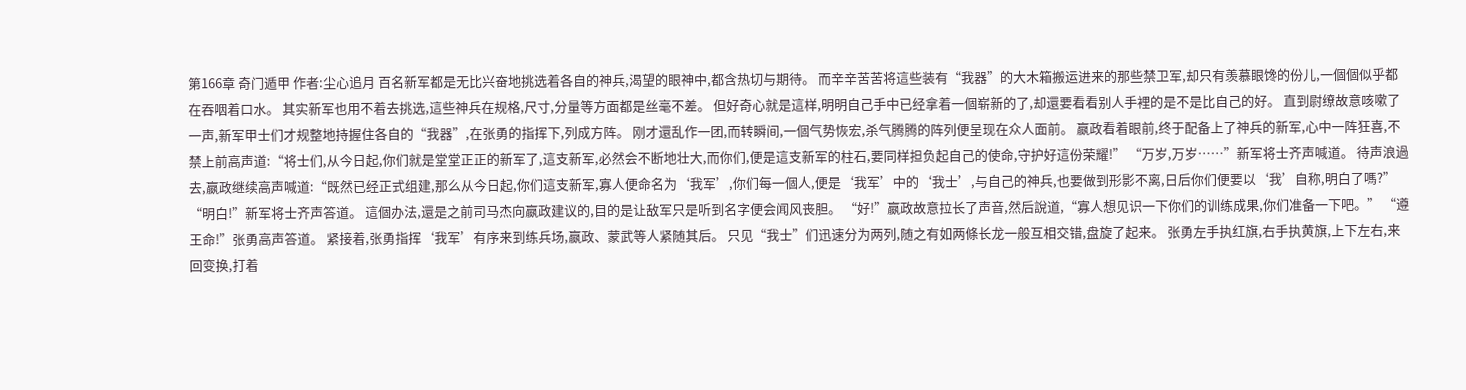第166章 奇门遁甲 作者:尘心追月 百名新军都是无比兴奋地挑选着各自的神兵,渴望的眼神中,都含热切与期待。 而辛辛苦苦将這些装有“我器”的大木箱搬运进来的那些禁卫军,却只有羡慕眼馋的份儿,一個個似乎都在吞咽着口水。 其实新军也用不着去挑选,這些神兵在规格,尺寸,分量等方面都是丝毫不差。 但好奇心就是這样,明明自己手中已经拿着一個崭新的了,却還要看看别人手裡的是不是比自己的好。 直到尉缭故意咳嗽了一声,新军甲士们才规整地持握住各自的“我器”,在张勇的指挥下,列成方阵。 刚才還乱作一团,而转瞬间,一個气势恢宏,杀气腾腾的阵列便呈现在众人面前。 嬴政看着眼前,终于配备上了神兵的新军,心中一阵狂喜,不禁上前高声道:“将士们,从今日起,你们就是堂堂正正的新军了,這支新军,必然会不断地壮大,而你们,便是這支新军的柱石,要同样担负起自己的使命,守护好這份荣耀!” “万岁,万岁……”新军将士齐声喊道。 待声浪過去,嬴政继续高声喊道:“既然已经正式组建,那么从今日起,你们這支新军,寡人便命名为‘我军’,你们每一個人,便是‘我军’中的‘我士’,与自己的神兵,也要做到形影不离,日后你们便要以‘我’自称,明白了嗎?” “明白!”新军将士齐声答道。 這個办法,還是之前司马杰向嬴政建议的,目的是让敌军只是听到名字便会闻风丧胆。 “好!”嬴政故意拉长了声音,然后說道,“寡人想见识一下你们的训练成果,你们准备一下吧。” “遵王命!”张勇高声答道。 紧接着,张勇指挥‘我军’有序来到练兵场,嬴政、蒙武等人紧随其后。 只见“我士”们迅速分为两列,随之有如两條长龙一般互相交错,盘旋了起来。 张勇左手执红旗,右手执黄旗,上下左右,来回变换,打着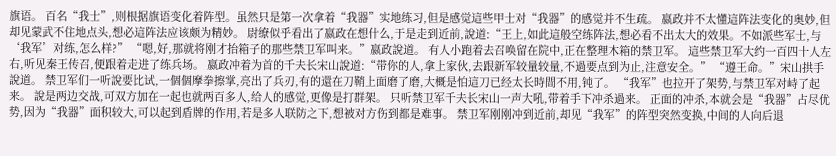旗语。 百名“我士”,则根据旗语变化着阵型。虽然只是第一次拿着“我器”实地练习,但是感觉這些甲士对“我器”的感觉并不生疏。 嬴政并不太懂這阵法变化的奥妙,但却见蒙武不住地点头,想必這阵法应该颇为精妙。 尉缭似乎看出了嬴政在想什么,于是走到近前,說道:“王上,如此這般空练阵法,想必看不出太大的效果。不如派些军士,与‘我军’对练,怎么样?” “嗯,好,那就将刚才抬箱子的那些禁卫军叫来。”嬴政說道。 有人小跑着去召唤留在院中,正在整理木箱的禁卫军。 這些禁卫军大约一百四十人左右,听见秦王传召,便跟着走进了练兵场。 嬴政冲着为首的千夫长宋山說道:“带你的人,拿上家伙,去跟新军较量较量,不過要点到为止,注意安全。” “遵王命。”宋山拱手說道。 禁卫军们一听說要比试,一個個摩拳擦掌,亮出了兵刃,有的還在刀鞘上面磨了磨,大概是怕這刀已经太长時間不用,钝了。 “我军”也拉开了架势,与禁卫军对峙了起来。 說是两边交战,可双方加在一起也就两百多人,给人的感觉,更像是打群架。 只听禁卫军千夫长宋山一声大吼,带着手下冲杀過来。 正面的冲杀,本就会是“我器”占尽优势,因为“我器”面积较大,可以起到盾牌的作用,若是多人联防之下,想被对方伤到都是难事。 禁卫军刚刚冲到近前,却见“我军”的阵型突然变换,中间的人向后退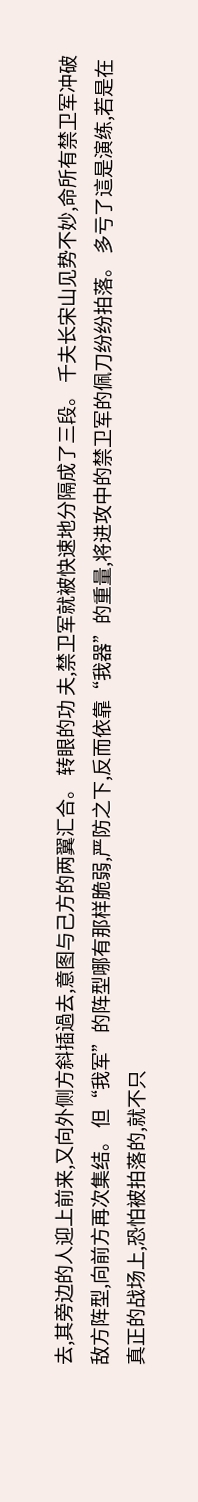去,其旁边的人迎上前来,又向外侧方斜插過去,意图与己方的两翼汇合。 转眼的功 夫,禁卫军就被快速地分隔成了三段。 千夫长宋山见势不妙,命所有禁卫军冲破敌方阵型,向前方再次集结。 但“我军”的阵型哪有那样脆弱,严防之下,反而依靠“我器”的重量,将进攻中的禁卫军的佩刀纷纷拍落。 多亏了這是演练,若是在真正的战场上,恐怕被拍落的,就不只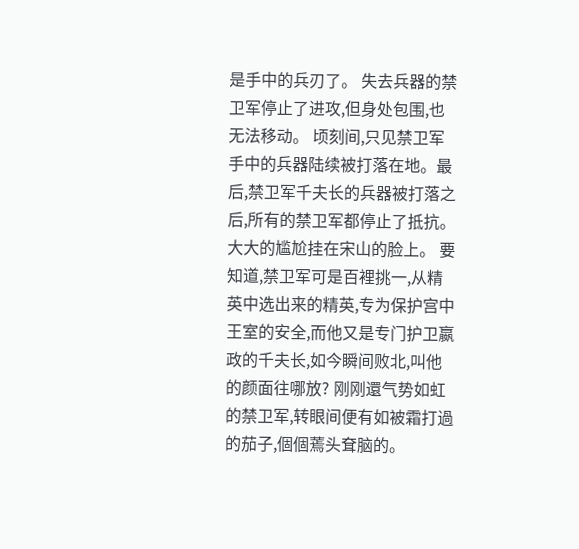是手中的兵刃了。 失去兵器的禁卫军停止了进攻,但身处包围,也无法移动。 顷刻间,只见禁卫军手中的兵器陆续被打落在地。最后,禁卫军千夫长的兵器被打落之后,所有的禁卫军都停止了抵抗。 大大的尴尬挂在宋山的脸上。 要知道,禁卫军可是百裡挑一,从精英中选出来的精英,专为保护宫中王室的安全,而他又是专门护卫嬴政的千夫长,如今瞬间败北,叫他的颜面往哪放? 刚刚還气势如虹的禁卫军,转眼间便有如被霜打過的茄子,個個蔫头耷脑的。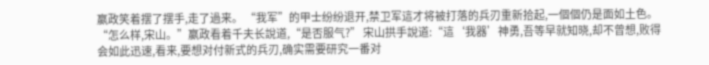嬴政笑着摆了摆手,走了過来。 “我军”的甲士纷纷退开,禁卫军這才将被打落的兵刃重新拾起,一個個仍是面如土色。 “怎么样,宋山。”嬴政看着千夫长說道,“是否服气?” 宋山拱手說道:“這‘我器’神勇,吾等早就知晓,却不曾想,败得会如此迅速,看来,要想对付新式的兵刃,确实需要研究一番对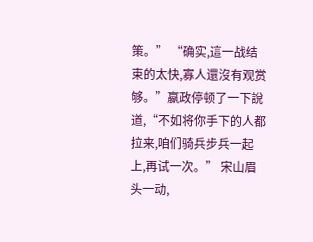策。” “确实,這一战结束的太快,寡人還沒有观赏够。”嬴政停顿了一下說道,“不如将你手下的人都拉来,咱们骑兵步兵一起上,再试一次。” 宋山眉头一动,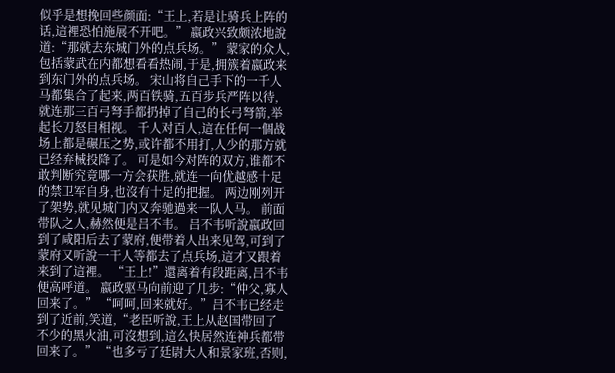似乎是想挽回些颜面:“王上,若是让骑兵上阵的话,這裡恐怕施展不开吧。” 嬴政兴致颇浓地說道:“那就去东城门外的点兵场。” 蒙家的众人,包括蒙武在内都想看看热闹,于是,拥簇着嬴政来到东门外的点兵场。 宋山将自己手下的一千人马都集合了起来,两百铁骑,五百步兵严阵以待,就连那三百弓弩手都扔掉了自己的长弓弩箭,举起长刀怒目相视。 千人对百人,這在任何一個战场上都是碾压之势,或许都不用打,人少的那方就已经弃械投降了。 可是如今对阵的双方,谁都不敢判断究竟哪一方会获胜,就连一向优越感十足的禁卫军自身,也沒有十足的把握。 两边刚列开了架势,就见城门内又奔驰過来一队人马。 前面带队之人,赫然便是吕不韦。 吕不韦听說嬴政回到了咸阳后去了蒙府,便带着人出来见驾,可到了蒙府又听說一干人等都去了点兵场,這才又跟着来到了這裡。 “王上!”還离着有段距离,吕不韦便高呼道。 嬴政驱马向前迎了几步:“仲父,寡人回来了。” “呵呵,回来就好。”吕不韦已经走到了近前,笑道,“老臣听說,王上从赵国带回了不少的黑火油,可沒想到,這么快居然连神兵都带回来了。” “也多亏了廷尉大人和景家班,否则,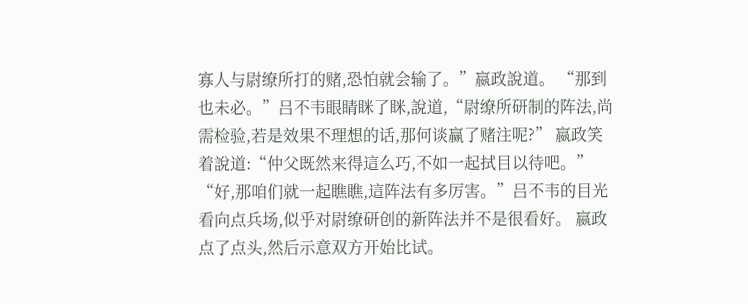寡人与尉缭所打的赌,恐怕就会输了。”嬴政說道。 “那到也未必。”吕不韦眼睛眯了眯,說道,“尉缭所研制的阵法,尚需检验,若是效果不理想的话,那何谈赢了赌注呢?” 嬴政笑着說道:“仲父既然来得這么巧,不如一起拭目以待吧。” “好,那咱们就一起瞧瞧,這阵法有多厉害。”吕不韦的目光看向点兵场,似乎对尉缭研创的新阵法并不是很看好。 嬴政点了点头,然后示意双方开始比试。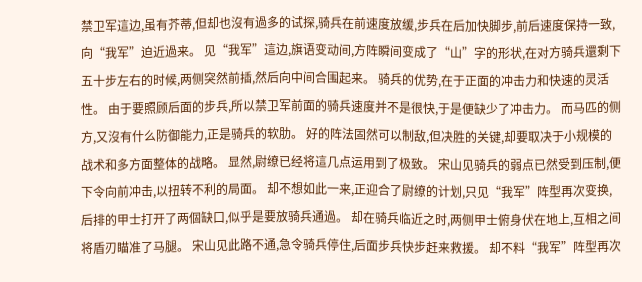禁卫军這边,虽有芥蒂,但却也沒有過多的试探,骑兵在前速度放缓,步兵在后加快脚步,前后速度保持一致,向“我军”迫近過来。 见“我军”這边,旗语变动间,方阵瞬间变成了“山”字的形状,在对方骑兵還剩下五十步左右的时候,两侧突然前插,然后向中间合围起来。 骑兵的优势,在于正面的冲击力和快速的灵活性。 由于要照顾后面的步兵,所以禁卫军前面的骑兵速度并不是很快,于是便缺少了冲击力。 而马匹的侧方,又沒有什么防御能力,正是骑兵的软肋。 好的阵法固然可以制敌,但决胜的关键,却要取决于小规模的战术和多方面整体的战略。 显然,尉缭已经将這几点运用到了极致。 宋山见骑兵的弱点已然受到压制,便下令向前冲击,以扭转不利的局面。 却不想如此一来,正迎合了尉缭的计划,只见“我军”阵型再次变换,后排的甲士打开了两個缺口,似乎是要放骑兵通過。 却在骑兵临近之时,两侧甲士俯身伏在地上,互相之间将盾刃瞄准了马腿。 宋山见此路不通,急令骑兵停住,后面步兵快步赶来救援。 却不料“我军”阵型再次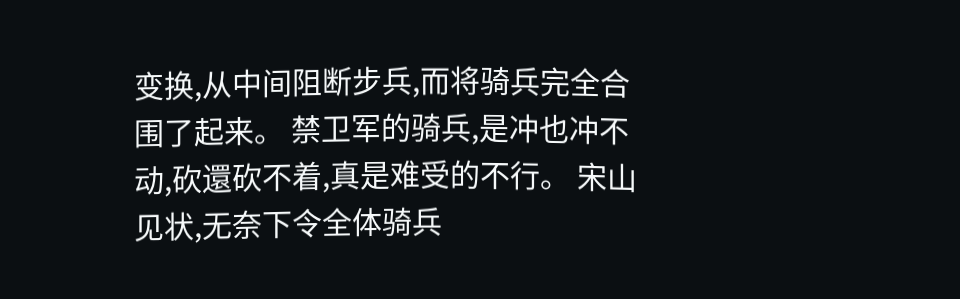变换,从中间阻断步兵,而将骑兵完全合围了起来。 禁卫军的骑兵,是冲也冲不动,砍還砍不着,真是难受的不行。 宋山见状,无奈下令全体骑兵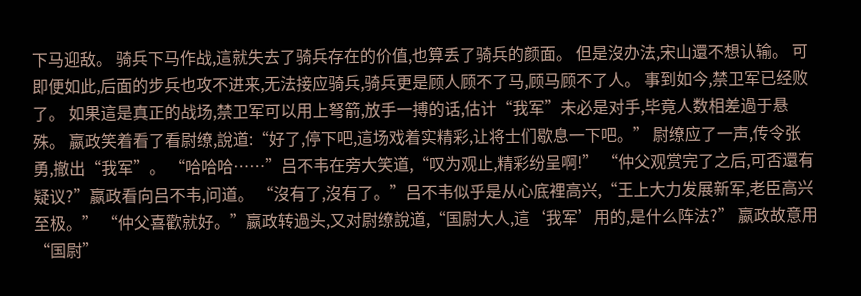下马迎敌。 骑兵下马作战,這就失去了骑兵存在的价值,也算丢了骑兵的颜面。 但是沒办法,宋山還不想认输。 可即便如此,后面的步兵也攻不进来,无法接应骑兵,骑兵更是顾人顾不了马,顾马顾不了人。 事到如今,禁卫军已经败了。 如果這是真正的战场,禁卫军可以用上弩箭,放手一搏的话,估计“我军”未必是对手,毕竟人数相差過于悬殊。 嬴政笑着看了看尉缭,說道:“好了,停下吧,這场戏着实精彩,让将士们歇息一下吧。” 尉缭应了一声,传令张勇,撤出“我军”。 “哈哈哈……”吕不韦在旁大笑道,“叹为观止,精彩纷呈啊!” “仲父观赏完了之后,可否還有疑议?”嬴政看向吕不韦,问道。 “沒有了,沒有了。”吕不韦似乎是从心底裡高兴,“王上大力发展新军,老臣高兴至极。” “仲父喜歡就好。”嬴政转過头,又对尉缭說道,“国尉大人,這‘我军’用的,是什么阵法?” 嬴政故意用“国尉”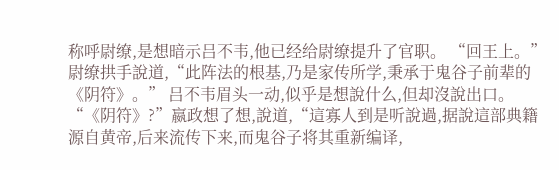称呼尉缭,是想暗示吕不韦,他已经给尉缭提升了官职。 “回王上。”尉缭拱手說道,“此阵法的根基,乃是家传所学,秉承于鬼谷子前辈的《阴符》。” 吕不韦眉头一动,似乎是想說什么,但却沒說出口。 “《阴符》?”嬴政想了想,說道,“這寡人到是听說過,据說這部典籍源自黄帝,后来流传下来,而鬼谷子将其重新编译,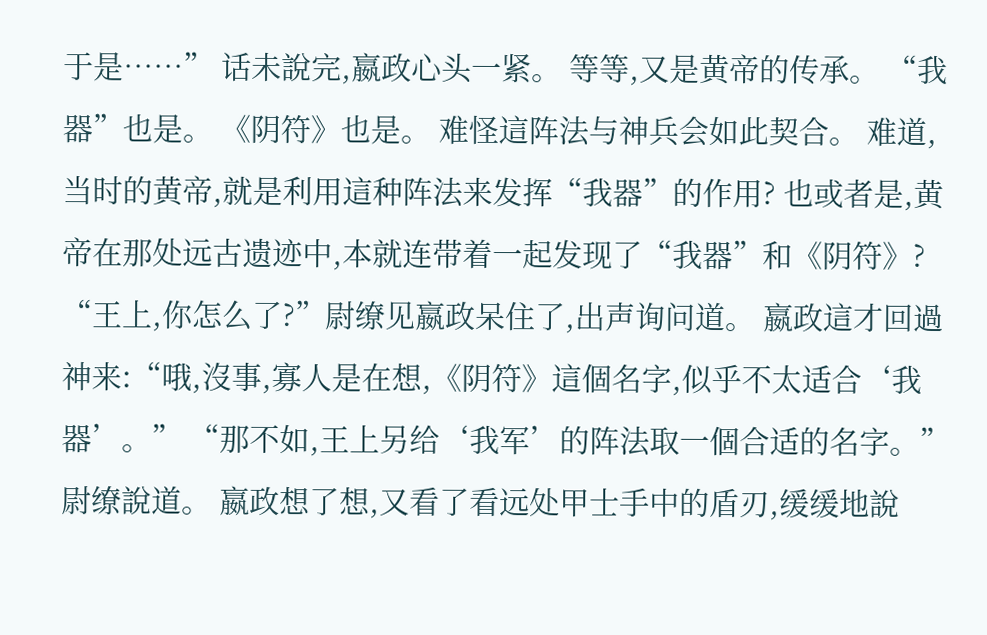于是……” 话未說完,嬴政心头一紧。 等等,又是黄帝的传承。 “我器”也是。 《阴符》也是。 难怪這阵法与神兵会如此契合。 难道,当时的黄帝,就是利用這种阵法来发挥“我器”的作用? 也或者是,黄帝在那处远古遗迹中,本就连带着一起发现了“我器”和《阴符》? “王上,你怎么了?”尉缭见嬴政呆住了,出声询问道。 嬴政這才回過神来:“哦,沒事,寡人是在想,《阴符》這個名字,似乎不太适合‘我器’。” “那不如,王上另给‘我军’的阵法取一個合适的名字。”尉缭說道。 嬴政想了想,又看了看远处甲士手中的盾刃,缓缓地說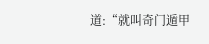道:“就叫奇门遁甲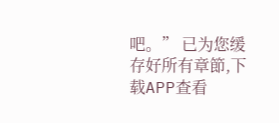吧。” 已为您缓存好所有章節,下载APP查看